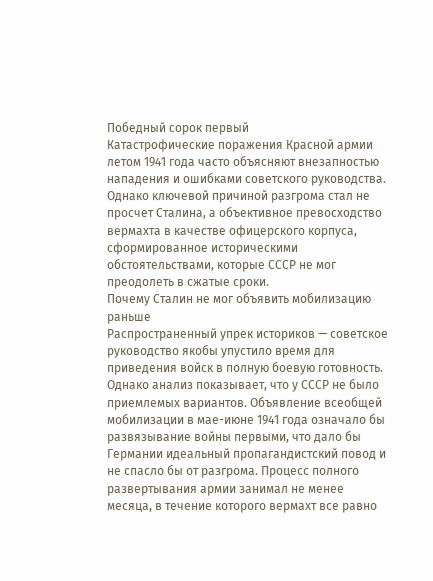Победный сорок первый
Катастрофические поражения Красной армии летом 1941 года часто объясняют внезапностью нападения и ошибками советского руководства. Однако ключевой причиной разгрома стал не просчет Сталина, а объективное превосходство вермахта в качестве офицерского корпуса, сформированное историческими обстоятельствами, которые СССР не мог преодолеть в сжатые сроки.
Почему Сталин не мог объявить мобилизацию раньше
Распространенный упрек историков — советское руководство якобы упустило время для приведения войск в полную боевую готовность. Однако анализ показывает, что у СССР не было приемлемых вариантов. Объявление всеобщей мобилизации в мае-июне 1941 года означало бы развязывание войны первыми, что дало бы Германии идеальный пропагандистский повод и не спасло бы от разгрома. Процесс полного развертывания армии занимал не менее месяца, в течение которого вермахт все равно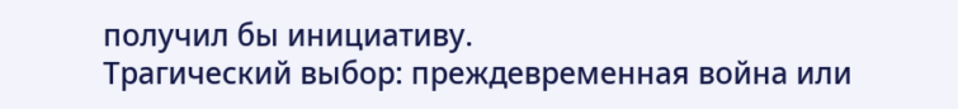получил бы инициативу.
Трагический выбор: преждевременная война или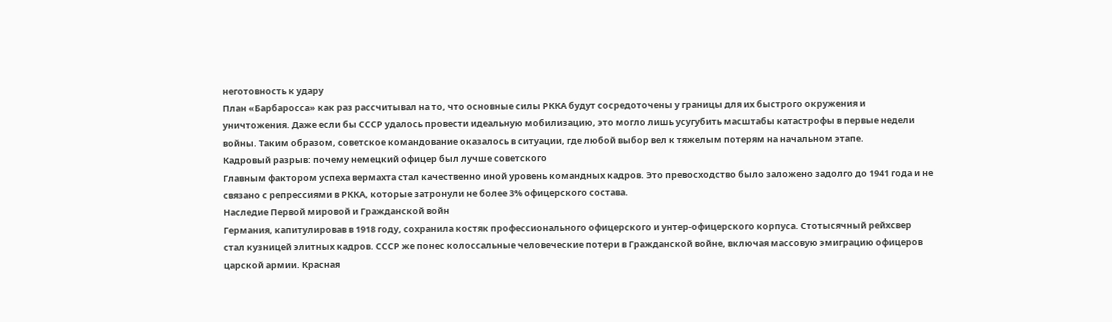неготовность к удару
План «Барбаросса» как раз рассчитывал на то, что основные силы РККА будут сосредоточены у границы для их быстрого окружения и уничтожения. Даже если бы СССР удалось провести идеальную мобилизацию, это могло лишь усугубить масштабы катастрофы в первые недели войны. Таким образом, советское командование оказалось в ситуации, где любой выбор вел к тяжелым потерям на начальном этапе.
Кадровый разрыв: почему немецкий офицер был лучше советского
Главным фактором успеха вермахта стал качественно иной уровень командных кадров. Это превосходство было заложено задолго до 1941 года и не связано с репрессиями в РККА, которые затронули не более 3% офицерского состава.
Наследие Первой мировой и Гражданской войн
Германия, капитулировав в 1918 году, сохранила костяк профессионального офицерского и унтер-офицерского корпуса. Стотысячный рейхсвер стал кузницей элитных кадров. СССР же понес колоссальные человеческие потери в Гражданской войне, включая массовую эмиграцию офицеров царской армии. Красная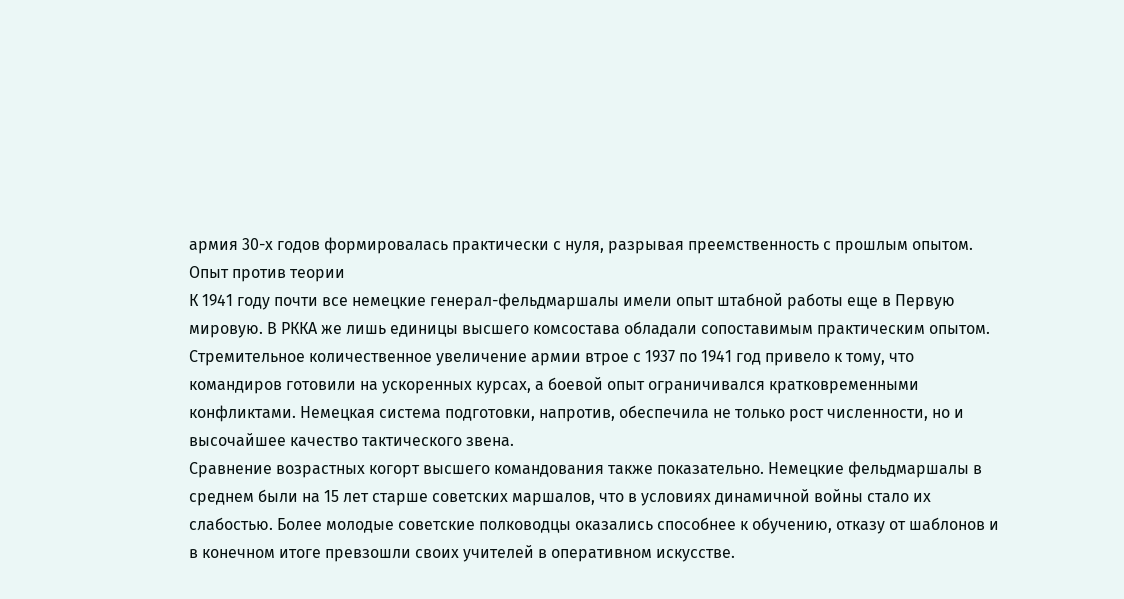армия 30-х годов формировалась практически с нуля, разрывая преемственность с прошлым опытом.
Опыт против теории
К 1941 году почти все немецкие генерал-фельдмаршалы имели опыт штабной работы еще в Первую мировую. В РККА же лишь единицы высшего комсостава обладали сопоставимым практическим опытом. Стремительное количественное увеличение армии втрое с 1937 по 1941 год привело к тому, что командиров готовили на ускоренных курсах, а боевой опыт ограничивался кратковременными конфликтами. Немецкая система подготовки, напротив, обеспечила не только рост численности, но и высочайшее качество тактического звена.
Сравнение возрастных когорт высшего командования также показательно. Немецкие фельдмаршалы в среднем были на 15 лет старше советских маршалов, что в условиях динамичной войны стало их слабостью. Более молодые советские полководцы оказались способнее к обучению, отказу от шаблонов и в конечном итоге превзошли своих учителей в оперативном искусстве.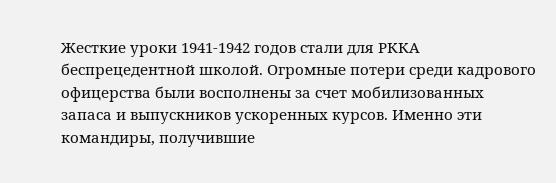Жесткие уроки 1941-1942 годов стали для РККА беспрецедентной школой. Огромные потери среди кадрового офицерства были восполнены за счет мобилизованных запаса и выпускников ускоренных курсов. Именно эти командиры, получившие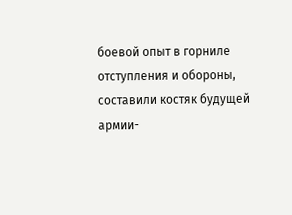боевой опыт в горниле отступления и обороны, составили костяк будущей армии-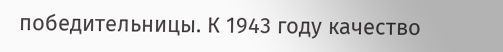победительницы. К 1943 году качество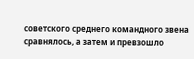советского среднего командного звена сравнялось, а затем и превзошло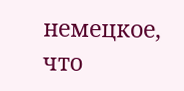немецкое, что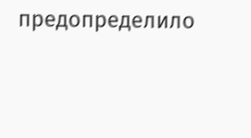предопределило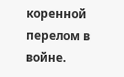коренной перелом в войне.